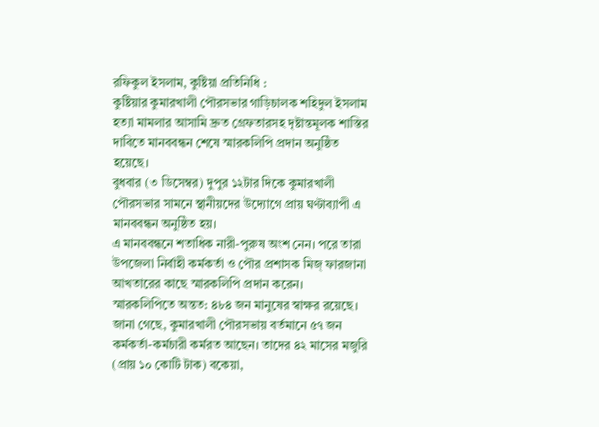রফিকুল ইসলাম, কুষ্টিয়া প্রতিনিধি :
কুষ্টিয়ার কুমারখালী পৌরসভার গাড়িচালক শহিদুল ইসলাম হত্যা মামলার আসামি দ্রুত গ্রেফতারসহ দৃষ্টান্তমূলক শাস্তির দাবিতে মানববন্ধন শেষে স্মারকলিপি প্রদান অনুষ্ঠিত হয়েছে।
বুধবার (৩ ডিসেম্বর) দুপুর ১২টার দিকে কুমারখালী পৌরসভার সামনে স্থানীয়দের উদ্যোগে প্রায় ঘণ্টাব্যাপী এ মানববন্ধন অনুষ্ঠিত হয়।
এ মানববন্ধনে শতাধিক নারী-পুরুষ অংশ নেন। পরে তারা উপজেলা নির্বাহী কর্মকর্তা ও পৌর প্রশাসক মিজ্ ফারজানা আখতারের কাছে স্মারকলিপি প্রদান করেন।
স্মারকলিপিতে অন্তত: ৪৮৪ জন মানুষের স্বাক্ষর রয়েছে।
জানা গেছে, কুমারখালী পৌরসভায় বর্তমানে ৫৭ জন কর্মকর্তা-কর্মচারী কর্মরত আছেন। তাদের ৪২ মাসের মজুরি (প্রায় ১০ কোটি টাক) বকেয়া,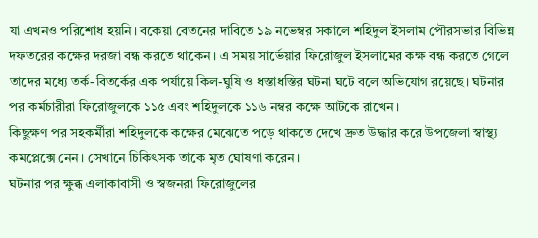যা এখনও পরিশোধ হয়নি। বকেয়া বেতনের দাবিতে ১৯ নভেম্বর সকালে শহিদুল ইসলাম পৌরসভার বিভিন্ন দফতরের কক্ষের দরজা বন্ধ করতে থাকেন। এ সময় সার্ভেয়ার ফিরোজুল ইসলামের কক্ষ বন্ধ করতে গেলে তাদের মধ্যে তর্ক-বিতর্কের এক পর্যায়ে কিল-ঘুষি ও ধস্তাধস্তির ঘটনা ঘটে বলে অভিযোগ রয়েছে। ঘটনার পর কর্মচারীরা ফিরোজুলকে ১১৫ এবং শহিদুলকে ১১৬ নম্বর কক্ষে আটকে রাখেন।
কিছুক্ষণ পর সহকর্মীরা শহিদুলকে কক্ষের মেঝেতে পড়ে থাকতে দেখে দ্রুত উদ্ধার করে উপজেলা স্বাস্থ্য কমপ্লেক্সে নেন। সেখানে চিকিৎসক তাকে মৃত ঘোষণা করেন।
ঘটনার পর ক্ষুব্ধ এলাকাবাসী ও স্বজনরা ফিরোজুলের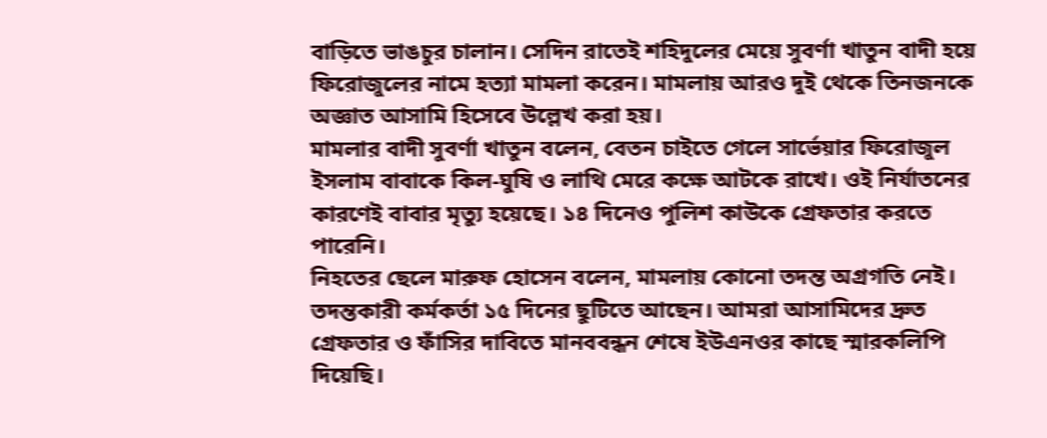বাড়িতে ভাঙচুর চালান। সেদিন রাতেই শহিদুলের মেয়ে সুবর্ণা খাতুন বাদী হয়ে ফিরোজুলের নামে হত্যা মামলা করেন। মামলায় আরও দুই থেকে তিনজনকে অজ্ঞাত আসামি হিসেবে উল্লেখ করা হয়।
মামলার বাদী সুবর্ণা খাতুন বলেন, বেতন চাইতে গেলে সার্ভেয়ার ফিরোজুল ইসলাম বাবাকে কিল-ঘুষি ও লাথি মেরে কক্ষে আটকে রাখে। ওই নির্যাতনের কারণেই বাবার মৃত্যু হয়েছে। ১৪ দিনেও পুলিশ কাউকে গ্রেফতার করতে পারেনি।
নিহতের ছেলে মারুফ হোসেন বলেন, মামলায় কোনো তদন্ত অগ্রগতি নেই। তদন্তকারী কর্মকর্তা ১৫ দিনের ছুটিতে আছেন। আমরা আসামিদের দ্রুত গ্রেফতার ও ফাঁসির দাবিতে মানববন্ধন শেষে ইউএনওর কাছে স্মারকলিপি দিয়েছি।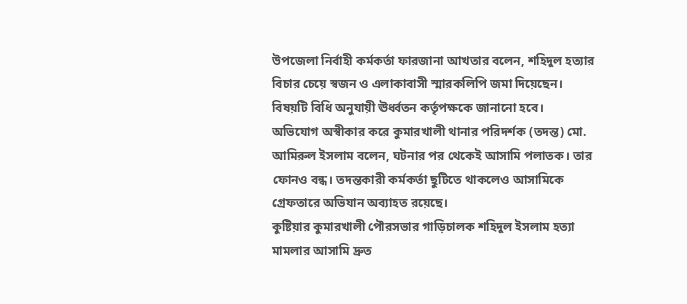উপজেলা নির্বাহী কর্মকর্তা ফারজানা আখতার বলেন, শহিদুল হত্যার বিচার চেয়ে স্বজন ও এলাকাবাসী স্মারকলিপি জমা দিয়েছেন। বিষয়টি বিধি অনুযায়ী ঊর্ধ্বতন কর্তৃপক্ষকে জানানো হবে।
অভিযোগ অস্বীকার করে কুমারখালী থানার পরিদর্শক (তদন্ত) মো. আমিরুল ইসলাম বলেন, ঘটনার পর থেকেই আসামি পলাতক। তার ফোনও বন্ধ। তদন্তকারী কর্মকর্তা ছুটিতে থাকলেও আসামিকে গ্রেফতারে অভিযান অব্যাহত রয়েছে।
কুষ্টিয়ার কুমারখালী পৌরসভার গাড়িচালক শহিদুল ইসলাম হত্যা মামলার আসামি দ্রুত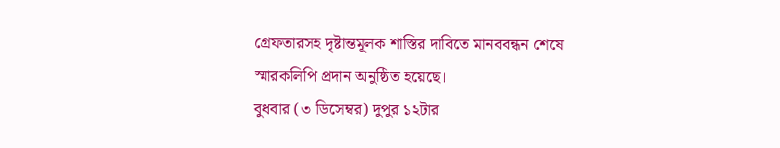গ্রেফতারসহ দৃষ্টান্তমূলক শাস্তির দাবিতে মানববন্ধন শেষে স্মারকলিপি প্রদান অনুষ্ঠিত হয়েছে।
বুধবার (৩ ডিসেম্বর) দুপুর ১২টার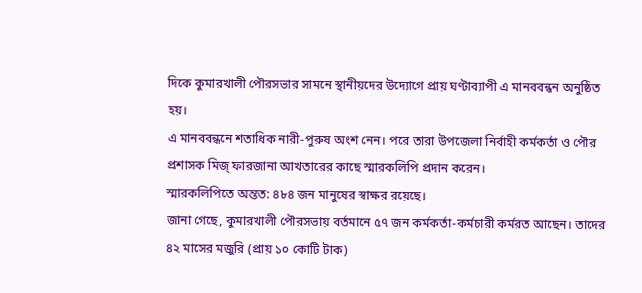দিকে কুমারখালী পৌরসভার সামনে স্থানীয়দের উদ্যোগে প্রায় ঘণ্টাব্যাপী এ মানববন্ধন অনুষ্ঠিত হয়।
এ মানববন্ধনে শতাধিক নারী-পুরুষ অংশ নেন। পরে তারা উপজেলা নির্বাহী কর্মকর্তা ও পৌর প্রশাসক মিজ্ ফারজানা আখতারের কাছে স্মারকলিপি প্রদান করেন।
স্মারকলিপিতে অন্তত: ৪৮৪ জন মানুষের স্বাক্ষর রয়েছে।
জানা গেছে, কুমারখালী পৌরসভায় বর্তমানে ৫৭ জন কর্মকর্তা-কর্মচারী কর্মরত আছেন। তাদের ৪২ মাসের মজুরি (প্রায় ১০ কোটি টাক)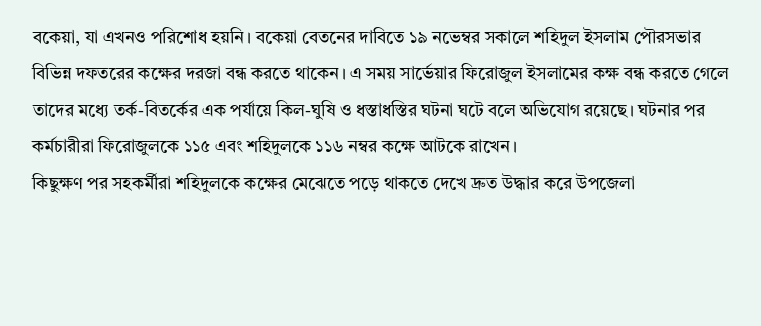বকেয়া, যা এখনও পরিশোধ হয়নি। বকেয়া বেতনের দাবিতে ১৯ নভেম্বর সকালে শহিদুল ইসলাম পৌরসভার বিভিন্ন দফতরের কক্ষের দরজা বন্ধ করতে থাকেন। এ সময় সার্ভেয়ার ফিরোজুল ইসলামের কক্ষ বন্ধ করতে গেলে তাদের মধ্যে তর্ক-বিতর্কের এক পর্যায়ে কিল-ঘুষি ও ধস্তাধস্তির ঘটনা ঘটে বলে অভিযোগ রয়েছে। ঘটনার পর কর্মচারীরা ফিরোজুলকে ১১৫ এবং শহিদুলকে ১১৬ নম্বর কক্ষে আটকে রাখেন।
কিছুক্ষণ পর সহকর্মীরা শহিদুলকে কক্ষের মেঝেতে পড়ে থাকতে দেখে দ্রুত উদ্ধার করে উপজেলা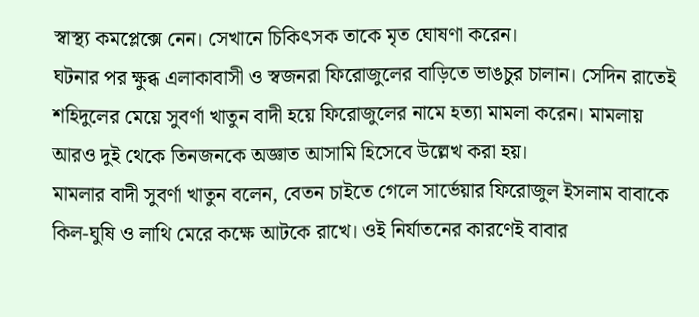স্বাস্থ্য কমপ্লেক্সে নেন। সেখানে চিকিৎসক তাকে মৃত ঘোষণা করেন।
ঘটনার পর ক্ষুব্ধ এলাকাবাসী ও স্বজনরা ফিরোজুলের বাড়িতে ভাঙচুর চালান। সেদিন রাতেই শহিদুলের মেয়ে সুবর্ণা খাতুন বাদী হয়ে ফিরোজুলের নামে হত্যা মামলা করেন। মামলায় আরও দুই থেকে তিনজনকে অজ্ঞাত আসামি হিসেবে উল্লেখ করা হয়।
মামলার বাদী সুবর্ণা খাতুন বলেন, বেতন চাইতে গেলে সার্ভেয়ার ফিরোজুল ইসলাম বাবাকে কিল-ঘুষি ও লাথি মেরে কক্ষে আটকে রাখে। ওই নির্যাতনের কারণেই বাবার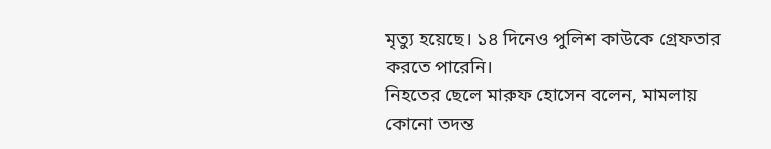মৃত্যু হয়েছে। ১৪ দিনেও পুলিশ কাউকে গ্রেফতার করতে পারেনি।
নিহতের ছেলে মারুফ হোসেন বলেন, মামলায় কোনো তদন্ত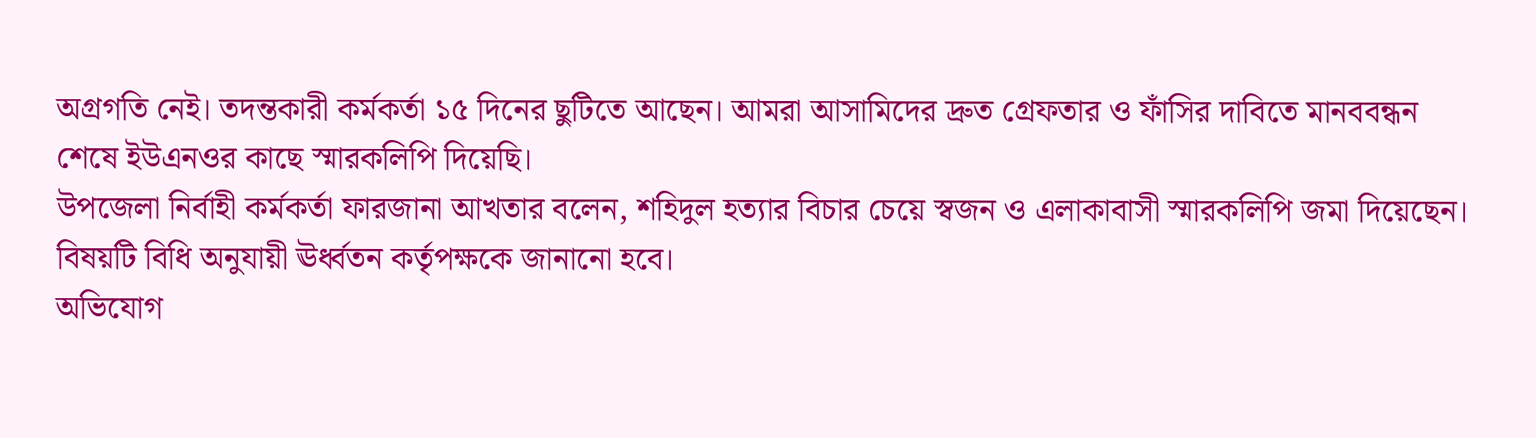অগ্রগতি নেই। তদন্তকারী কর্মকর্তা ১৫ দিনের ছুটিতে আছেন। আমরা আসামিদের দ্রুত গ্রেফতার ও ফাঁসির দাবিতে মানববন্ধন শেষে ইউএনওর কাছে স্মারকলিপি দিয়েছি।
উপজেলা নির্বাহী কর্মকর্তা ফারজানা আখতার বলেন, শহিদুল হত্যার বিচার চেয়ে স্বজন ও এলাকাবাসী স্মারকলিপি জমা দিয়েছেন। বিষয়টি বিধি অনুযায়ী ঊর্ধ্বতন কর্তৃপক্ষকে জানানো হবে।
অভিযোগ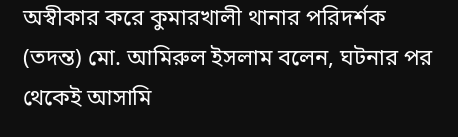অস্বীকার করে কুমারখালী থানার পরিদর্শক (তদন্ত) মো. আমিরুল ইসলাম বলেন, ঘটনার পর থেকেই আসামি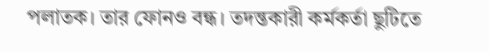পলাতক। তার ফোনও বন্ধ। তদন্তকারী কর্মকর্তা ছুটিতে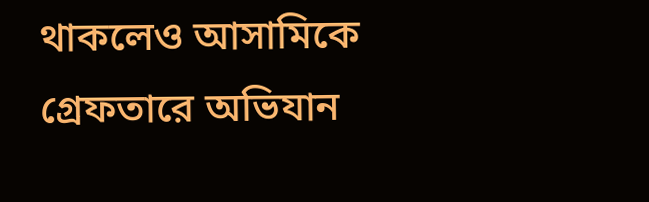থাকলেও আসামিকে গ্রেফতারে অভিযান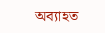অব্যাহত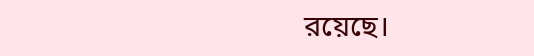রয়েছে।